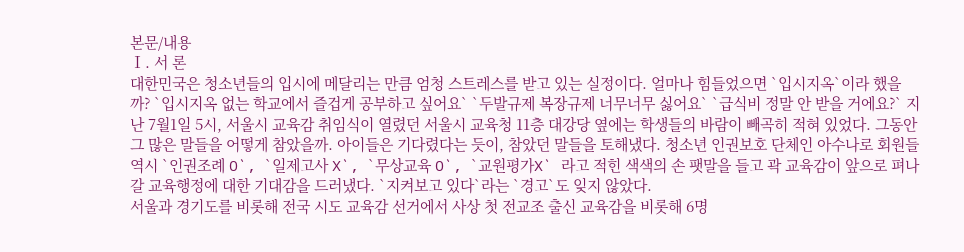본문/내용
Ⅰ. 서 론
대한민국은 청소년들의 입시에 메달리는 만큼 엄청 스트레스를 받고 있는 실정이다. 얼마나 힘들었으면 `입시지옥`이라 했을까? `입시지옥 없는 학교에서 즐겁게 공부하고 싶어요` `두발규제 복장규제 너무너무 싫어요` `급식비 정말 안 받을 거에요?` 지난 7월1일 5시, 서울시 교육감 취임식이 열렸던 서울시 교육청 11층 대강당 옆에는 학생들의 바람이 빼곡히 적혀 있었다. 그동안 그 많은 말들을 어떻게 참았을까. 아이들은 기다렸다는 듯이, 참았던 말들을 토해냈다. 청소년 인권보호 단체인 아수나로 회원들 역시 `인권조례 O`, `일제고사 X`, `무상교육 O`, `교원평가X` 라고 적힌 색색의 손 팻말을 들고 곽 교육감이 앞으로 펴나갈 교육행정에 대한 기대감을 드러냈다. `지켜보고 있다`라는 `경고`도 잊지 않았다.
서울과 경기도를 비롯해 전국 시도 교육감 선거에서 사상 첫 전교조 출신 교육감을 비롯해 6명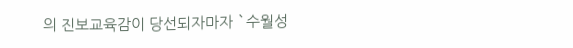의 진보교육감이 당선되자마자 `수월성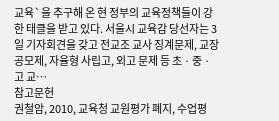교육`을 추구해 온 현 정부의 교육정책들이 강한 태클을 받고 있다. 서울시 교육감 당선자는 3일 기자회견을 갖고 전교조 교사 징계문제, 교장공모제, 자율형 사립고, 외고 문제 등 초 · 중 · 고 교…
참고문헌
권철암, 2010, 교육청 교원평가 폐지, 수업평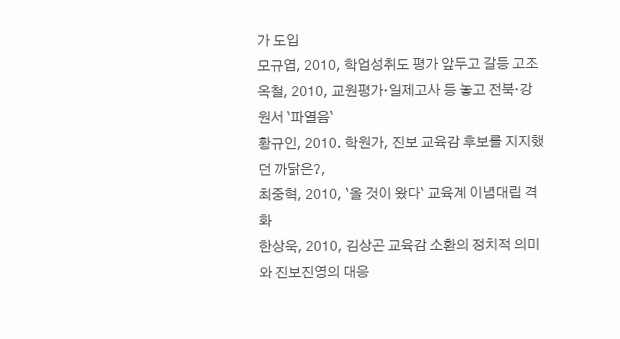가 도입
모규엽, 2010, 학업성취도 평가 앞두고 갈등 고조
옥철, 2010, 교원평가·일제고사 등 놓고 전북·강원서 `파열음`
황규인, 2010. 학원가, 진보 교육감 후보를 지지했던 까닭은?,
최중혁, 2010, `올 것이 왔다` 교육계 이념대립 격화
한상욱, 2010, 김상곤 교육감 소환의 정치적 의미와 진보진영의 대응